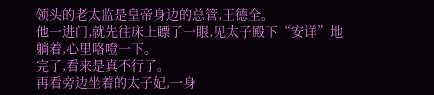领头的老太监是皇帝身边的总管,王德全。
他一进门,就先往床上瞟了一眼,见太子殿下“安详”地躺着,心里咯噔一下。
完了,看来是真不行了。
再看旁边坐着的太子妃,一身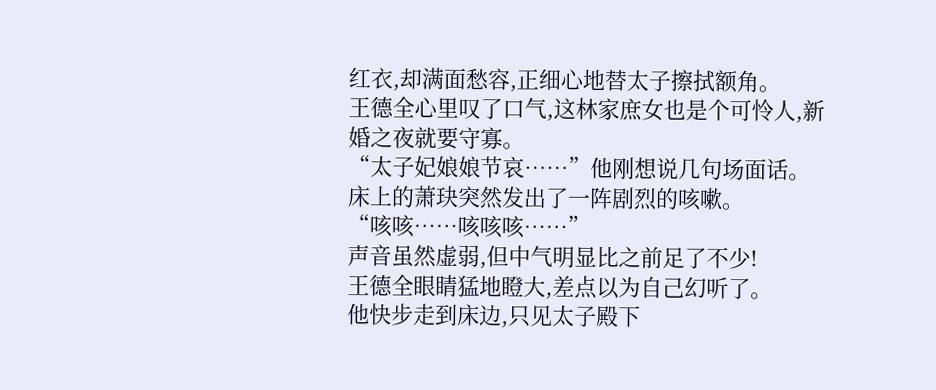红衣,却满面愁容,正细心地替太子擦拭额角。
王德全心里叹了口气,这林家庶女也是个可怜人,新婚之夜就要守寡。
“太子妃娘娘节哀……”他刚想说几句场面话。
床上的萧玦突然发出了一阵剧烈的咳嗽。
“咳咳……咳咳咳……”
声音虽然虚弱,但中气明显比之前足了不少!
王德全眼睛猛地瞪大,差点以为自己幻听了。
他快步走到床边,只见太子殿下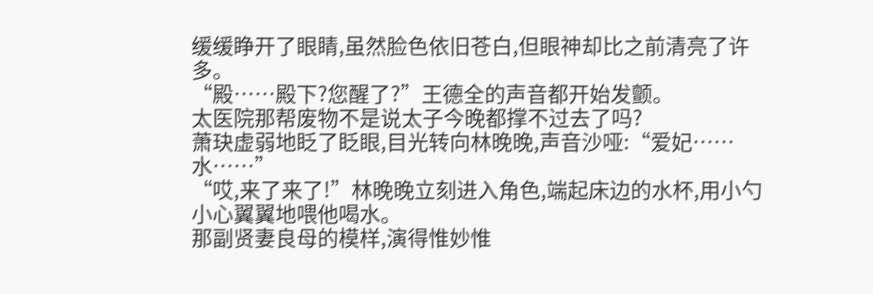缓缓睁开了眼睛,虽然脸色依旧苍白,但眼神却比之前清亮了许多。
“殿……殿下?您醒了?”王德全的声音都开始发颤。
太医院那帮废物不是说太子今晚都撑不过去了吗?
萧玦虚弱地眨了眨眼,目光转向林晚晚,声音沙哑:“爱妃……水……”
“哎,来了来了!”林晚晚立刻进入角色,端起床边的水杯,用小勺小心翼翼地喂他喝水。
那副贤妻良母的模样,演得惟妙惟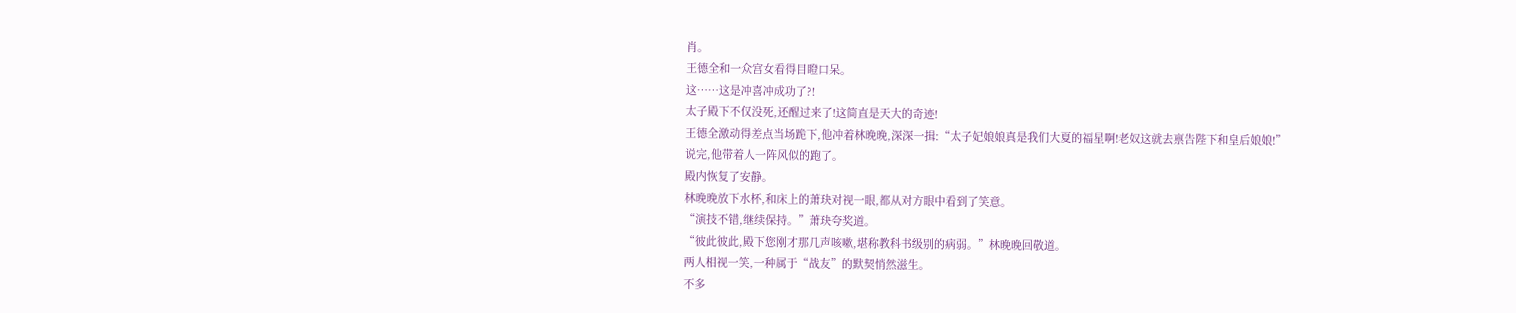肖。
王德全和一众宫女看得目瞪口呆。
这……这是冲喜冲成功了?!
太子殿下不仅没死,还醒过来了!这简直是天大的奇迹!
王德全激动得差点当场跪下,他冲着林晚晚,深深一揖:“太子妃娘娘真是我们大夏的福星啊!老奴这就去禀告陛下和皇后娘娘!”
说完,他带着人一阵风似的跑了。
殿内恢复了安静。
林晚晚放下水杯,和床上的萧玦对视一眼,都从对方眼中看到了笑意。
“演技不错,继续保持。”萧玦夸奖道。
“彼此彼此,殿下您刚才那几声咳嗽,堪称教科书级别的病弱。”林晚晚回敬道。
两人相视一笑,一种属于“战友”的默契悄然滋生。
不多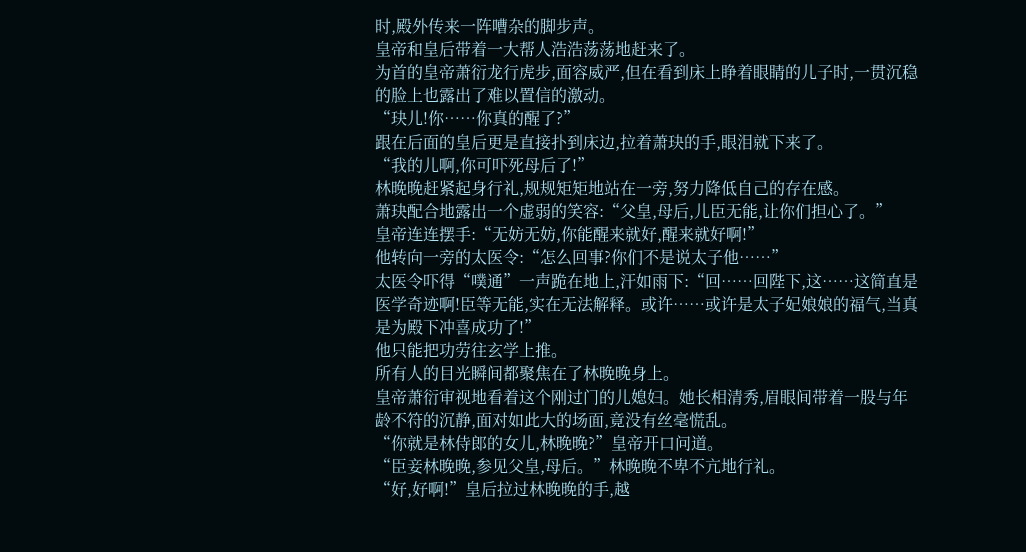时,殿外传来一阵嘈杂的脚步声。
皇帝和皇后带着一大帮人浩浩荡荡地赶来了。
为首的皇帝萧衍龙行虎步,面容威严,但在看到床上睁着眼睛的儿子时,一贯沉稳的脸上也露出了难以置信的激动。
“玦儿!你……你真的醒了?”
跟在后面的皇后更是直接扑到床边,拉着萧玦的手,眼泪就下来了。
“我的儿啊,你可吓死母后了!”
林晚晚赶紧起身行礼,规规矩矩地站在一旁,努力降低自己的存在感。
萧玦配合地露出一个虚弱的笑容:“父皇,母后,儿臣无能,让你们担心了。”
皇帝连连摆手:“无妨无妨,你能醒来就好,醒来就好啊!”
他转向一旁的太医令:“怎么回事?你们不是说太子他……”
太医令吓得“噗通”一声跪在地上,汗如雨下:“回……回陛下,这……这简直是医学奇迹啊!臣等无能,实在无法解释。或许……或许是太子妃娘娘的福气,当真是为殿下冲喜成功了!”
他只能把功劳往玄学上推。
所有人的目光瞬间都聚焦在了林晚晚身上。
皇帝萧衍审视地看着这个刚过门的儿媳妇。她长相清秀,眉眼间带着一股与年龄不符的沉静,面对如此大的场面,竟没有丝毫慌乱。
“你就是林侍郎的女儿,林晚晚?”皇帝开口问道。
“臣妾林晚晚,参见父皇,母后。”林晚晚不卑不亢地行礼。
“好,好啊!”皇后拉过林晚晚的手,越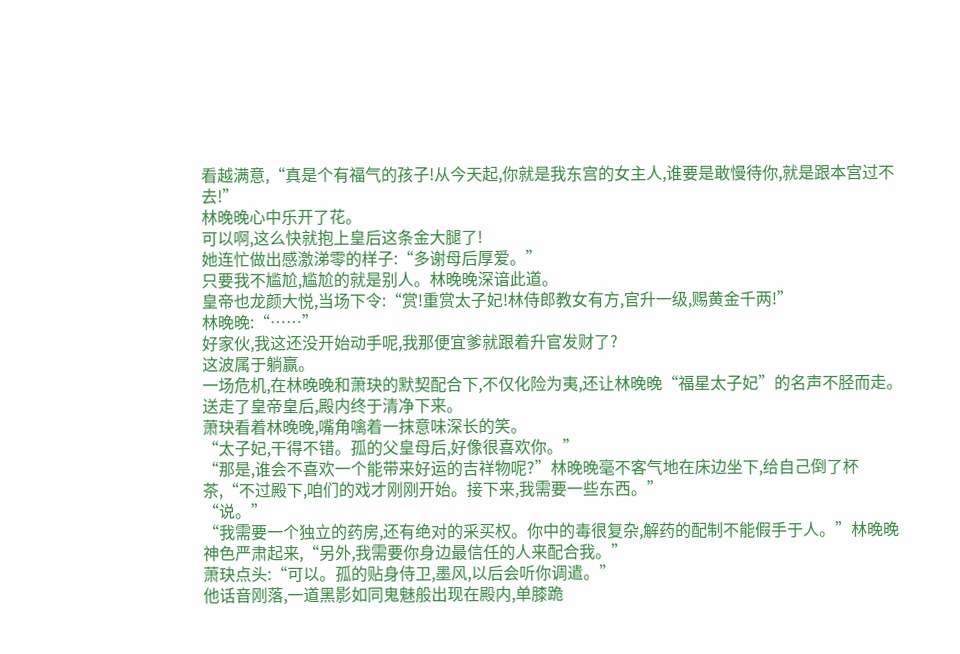看越满意,“真是个有福气的孩子!从今天起,你就是我东宫的女主人,谁要是敢慢待你,就是跟本宫过不去!”
林晚晚心中乐开了花。
可以啊,这么快就抱上皇后这条金大腿了!
她连忙做出感激涕零的样子:“多谢母后厚爱。”
只要我不尴尬,尴尬的就是别人。林晚晚深谙此道。
皇帝也龙颜大悦,当场下令:“赏!重赏太子妃!林侍郎教女有方,官升一级,赐黄金千两!”
林晚晚:“……”
好家伙,我这还没开始动手呢,我那便宜爹就跟着升官发财了?
这波属于躺赢。
一场危机,在林晚晚和萧玦的默契配合下,不仅化险为夷,还让林晚晚“福星太子妃”的名声不胫而走。
送走了皇帝皇后,殿内终于清净下来。
萧玦看着林晚晚,嘴角噙着一抹意味深长的笑。
“太子妃,干得不错。孤的父皇母后,好像很喜欢你。”
“那是,谁会不喜欢一个能带来好运的吉祥物呢?”林晚晚毫不客气地在床边坐下,给自己倒了杯茶,“不过殿下,咱们的戏才刚刚开始。接下来,我需要一些东西。”
“说。”
“我需要一个独立的药房,还有绝对的采买权。你中的毒很复杂,解药的配制不能假手于人。”林晚晚神色严肃起来,“另外,我需要你身边最信任的人来配合我。”
萧玦点头:“可以。孤的贴身侍卫,墨风,以后会听你调遣。”
他话音刚落,一道黑影如同鬼魅般出现在殿内,单膝跪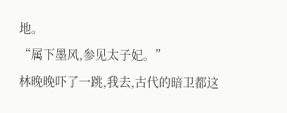地。
“属下墨风,参见太子妃。”
林晚晚吓了一跳,我去,古代的暗卫都这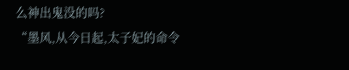么神出鬼没的吗?
“墨风,从今日起,太子妃的命令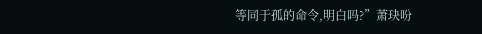等同于孤的命令,明白吗?”萧玦吩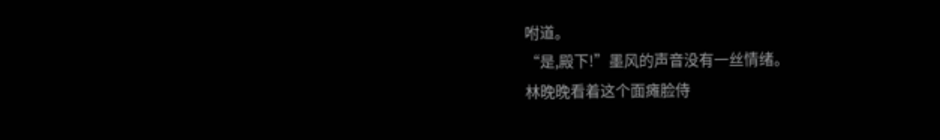咐道。
“是,殿下!”墨风的声音没有一丝情绪。
林晚晚看着这个面瘫脸侍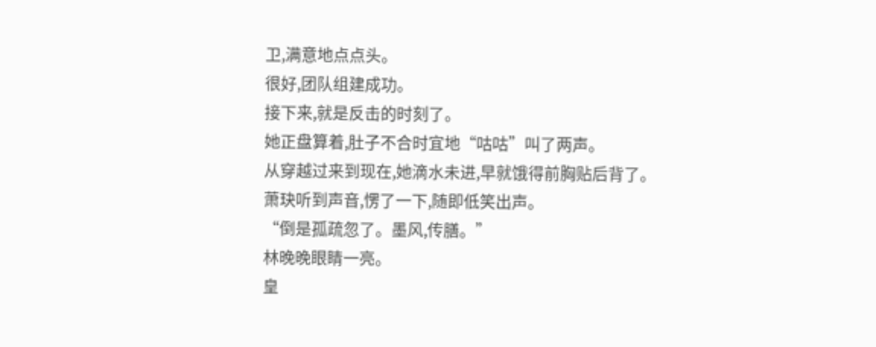卫,满意地点点头。
很好,团队组建成功。
接下来,就是反击的时刻了。
她正盘算着,肚子不合时宜地“咕咕”叫了两声。
从穿越过来到现在,她滴水未进,早就饿得前胸贴后背了。
萧玦听到声音,愣了一下,随即低笑出声。
“倒是孤疏忽了。墨风,传膳。”
林晚晚眼睛一亮。
皇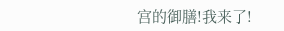宫的御膳!我来了!